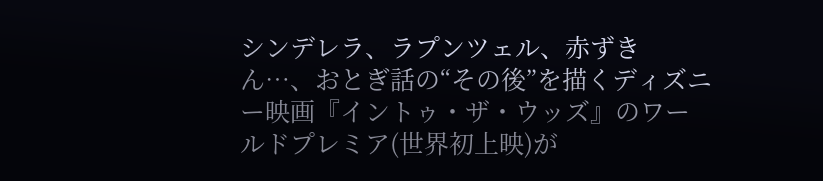シンデレラ、ラプンツェル、赤ずきん…、おとぎ話の“その後”を描くディズニー映画『イントゥ・ザ・ウッズ』のワールドプレミア(世界初上映)が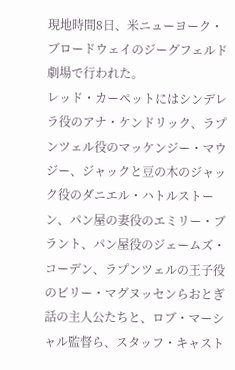現地時間8日、米ニューヨーク・ブロードウェイのジーグフェルド劇場で行われた。
レッド・カーペットにはシンデレラ役のアナ・ケンドリック、ラプンツェル役のマッケンジー・マウジー、ジャックと豆の木のジャック役のダニエル・ハトルストーン、パン屋の妻役のエミリー・ブラント、パン屋役のジェームズ・コーデン、ラプンツェルの王子役のビリー・マグヌッセンらおとぎ話の主人公たちと、ロブ・マーシャル監督ら、スタッフ・キャスト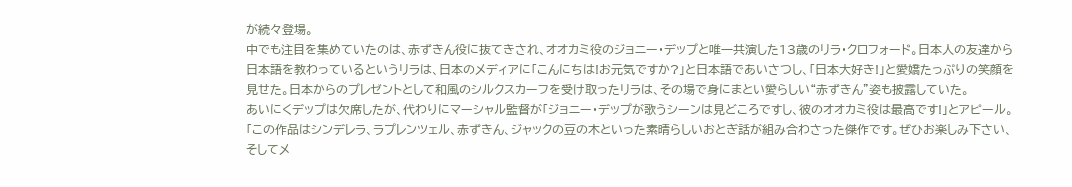が続々登場。
中でも注目を集めていたのは、赤ずきん役に抜てきされ、オオカミ役のジョニー・デップと唯一共演した13歳のリラ・クロフォード。日本人の友達から日本語を教わっているというリラは、日本のメディアに「こんにちは!お元気ですか?」と日本語であいさつし、「日本大好き!」と愛嬌たっぷりの笑顔を見せた。日本からのプレゼントとして和風のシルクスカーフを受け取ったリラは、その場で身にまとい愛らしい“赤ずきん”姿も披露していた。
あいにくデップは欠席したが、代わりにマーシャル監督が「ジョニー・デップが歌うシーンは見どころですし、彼のオオカミ役は最高です!」とアピール。「この作品はシンデレラ、ラプレンツェル、赤ずきん、ジャックの豆の木といった素晴らしいおとぎ話が組み合わさった傑作です。ぜひお楽しみ下さい、そしてメ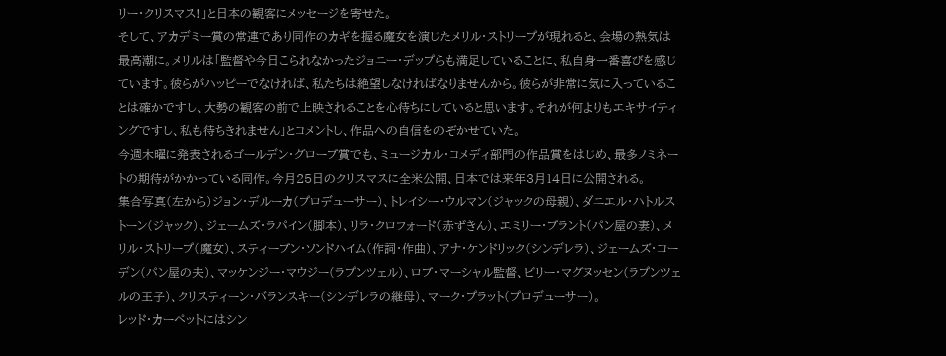リー・クリスマス!」と日本の観客にメッセージを寄せた。
そして、アカデミー賞の常連であり同作のカギを握る魔女を演じたメリル・ストリープが現れると、会場の熱気は最高潮に。メリルは「監督や今日こられなかったジョニー・デップらも満足していることに、私自身一番喜びを感じています。彼らがハッピーでなければ、私たちは絶望しなければなりませんから。彼らが非常に気に入っていることは確かですし、大勢の観客の前で上映されることを心待ちにしていると思います。それが何よりもエキサイティングですし、私も待ちきれません」とコメントし、作品への自信をのぞかせていた。
今週木曜に発表されるゴールデン・グローブ賞でも、ミュージカル・コメディ部門の作品賞をはじめ、最多ノミネートの期待がかかっている同作。今月25日のクリスマスに全米公開、日本では来年3月14日に公開される。
集合写真(左から)ジョン・デルーカ(プロデューサー)、トレイシー・ウルマン(ジャックの母親)、ダニエル・ハトルストーン(ジャック)、ジェームズ・ラパイン(脚本)、リラ・クロフォード(赤ずきん)、エミリー・ブラント(パン屋の妻)、メリル・ストリープ(魔女)、スティーブン・ソンドハイム(作詞・作曲)、アナ・ケンドリック(シンデレラ)、ジェームズ・コーデン(パン屋の夫)、マッケンジー・マウジー(ラプンツェル)、ロブ・マーシャル監督、ビリー・マグヌッセン(ラプンツェルの王子)、クリスティーン・バランスキー(シンデレラの継母)、マーク・プラット(プロデューサー)。
レッド・カーペットにはシン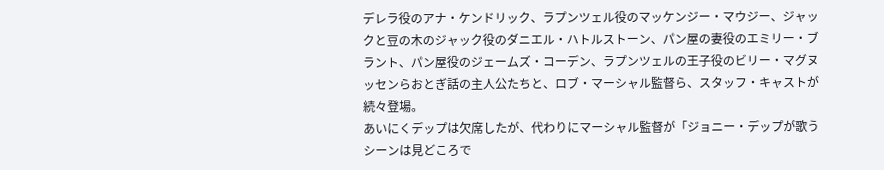デレラ役のアナ・ケンドリック、ラプンツェル役のマッケンジー・マウジー、ジャックと豆の木のジャック役のダニエル・ハトルストーン、パン屋の妻役のエミリー・ブラント、パン屋役のジェームズ・コーデン、ラプンツェルの王子役のビリー・マグヌッセンらおとぎ話の主人公たちと、ロブ・マーシャル監督ら、スタッフ・キャストが続々登場。
あいにくデップは欠席したが、代わりにマーシャル監督が「ジョニー・デップが歌うシーンは見どころで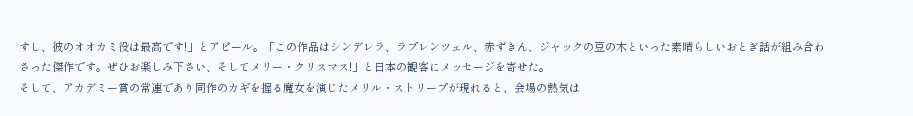すし、彼のオオカミ役は最高です!」とアピール。「この作品はシンデレラ、ラプレンツェル、赤ずきん、ジャックの豆の木といった素晴らしいおとぎ話が組み合わさった傑作です。ぜひお楽しみ下さい、そしてメリー・クリスマス!」と日本の観客にメッセージを寄せた。
そして、アカデミー賞の常連であり同作のカギを握る魔女を演じたメリル・ストリープが現れると、会場の熱気は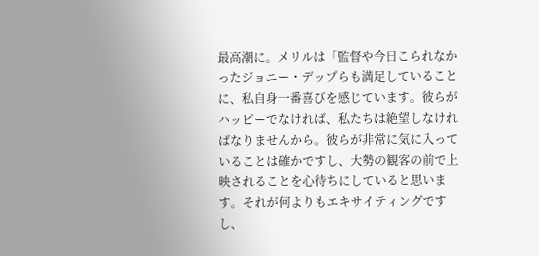最高潮に。メリルは「監督や今日こられなかったジョニー・デップらも満足していることに、私自身一番喜びを感じています。彼らがハッピーでなければ、私たちは絶望しなければなりませんから。彼らが非常に気に入っていることは確かですし、大勢の観客の前で上映されることを心待ちにしていると思います。それが何よりもエキサイティングですし、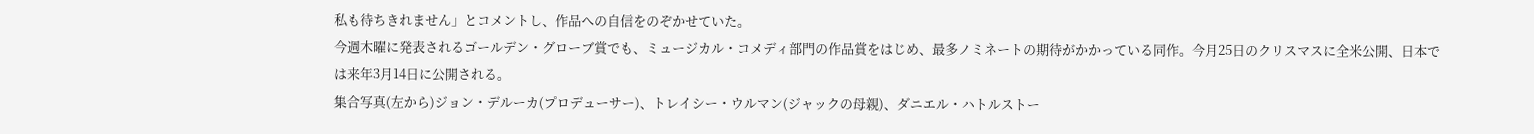私も待ちきれません」とコメントし、作品への自信をのぞかせていた。
今週木曜に発表されるゴールデン・グローブ賞でも、ミュージカル・コメディ部門の作品賞をはじめ、最多ノミネートの期待がかかっている同作。今月25日のクリスマスに全米公開、日本では来年3月14日に公開される。
集合写真(左から)ジョン・デルーカ(プロデューサー)、トレイシー・ウルマン(ジャックの母親)、ダニエル・ハトルストー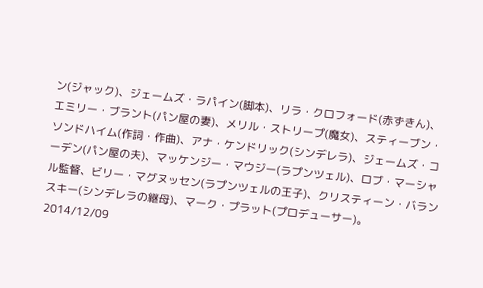ン(ジャック)、ジェームズ・ラパイン(脚本)、リラ・クロフォード(赤ずきん)、エミリー・ブラント(パン屋の妻)、メリル・ストリープ(魔女)、スティーブン・ソンドハイム(作詞・作曲)、アナ・ケンドリック(シンデレラ)、ジェームズ・コーデン(パン屋の夫)、マッケンジー・マウジー(ラプンツェル)、ロブ・マーシャル監督、ビリー・マグヌッセン(ラプンツェルの王子)、クリスティーン・バランスキー(シンデレラの継母)、マーク・プラット(プロデューサー)。
2014/12/09